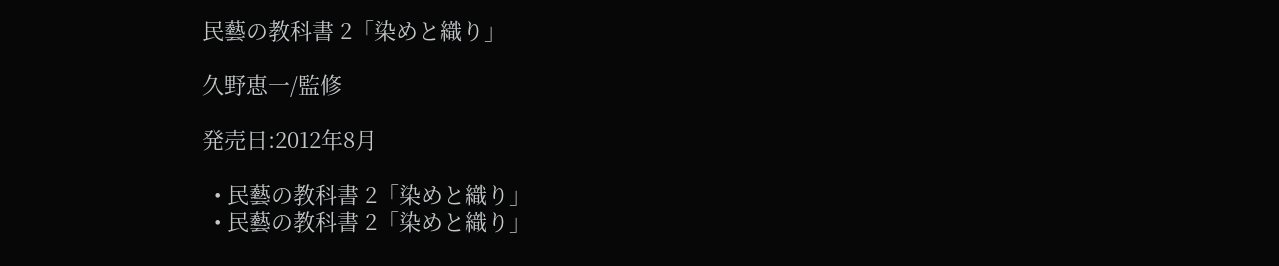民藝の教科書 2「染めと織り」

久野恵一/監修

発売日:2012年8月

  • 民藝の教科書 2「染めと織り」
  • 民藝の教科書 2「染めと織り」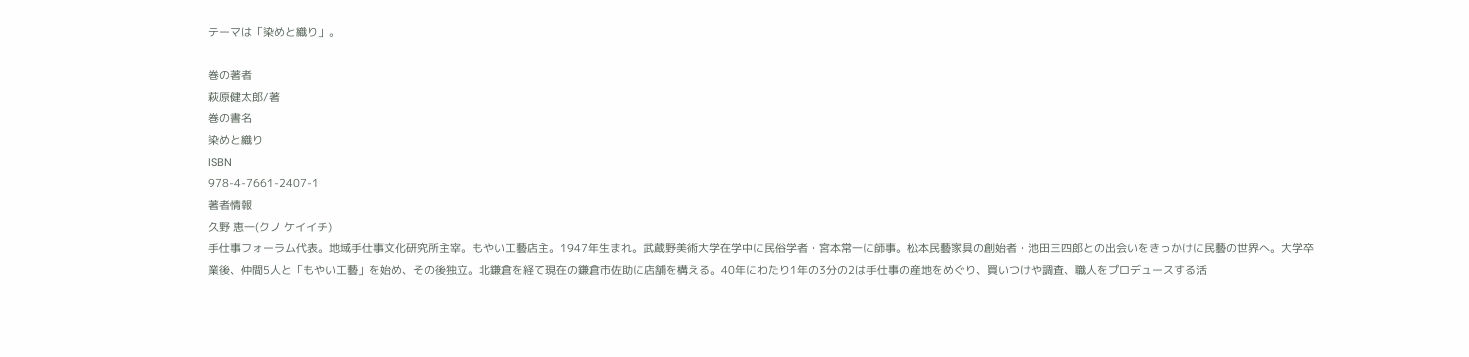テーマは「染めと織り」。

巻の著者
萩原健太郎/著
巻の書名
染めと織り
ISBN
978-4-7661-2407-1
著者情報
久野 恵一(クノ ケイイチ)
手仕事フォーラム代表。地域手仕事文化研究所主宰。もやい工藝店主。1947年生まれ。武蔵野美術大学在学中に民俗学者・宮本常一に師事。松本民藝家具の創始者・池田三四郎との出会いをきっかけに民藝の世界へ。大学卒業後、仲間5人と「もやい工藝」を始め、その後独立。北鎌倉を経て現在の鎌倉市佐助に店舗を構える。40年にわたり1年の3分の2は手仕事の産地をめぐり、買いつけや調査、職人をプロデュースする活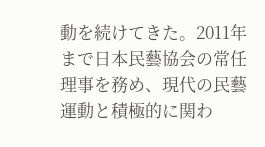動を続けてきた。2011年まで日本民藝協会の常任理事を務め、現代の民藝運動と積極的に関わ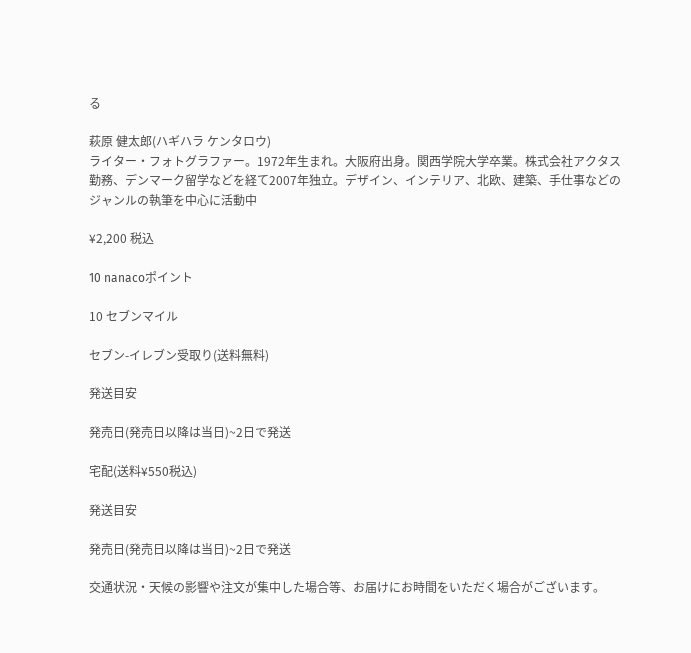る

萩原 健太郎(ハギハラ ケンタロウ)
ライター・フォトグラファー。1972年生まれ。大阪府出身。関西学院大学卒業。株式会社アクタス勤務、デンマーク留学などを経て2007年独立。デザイン、インテリア、北欧、建築、手仕事などのジャンルの執筆を中心に活動中

¥2,200 税込

10 nanacoポイント

10 セブンマイル

セブン-イレブン受取り(送料無料)

発送目安

発売日(発売日以降は当日)~2日で発送

宅配(送料¥550税込)

発送目安

発売日(発売日以降は当日)~2日で発送

交通状況・天候の影響や注文が集中した場合等、お届けにお時間をいただく場合がございます。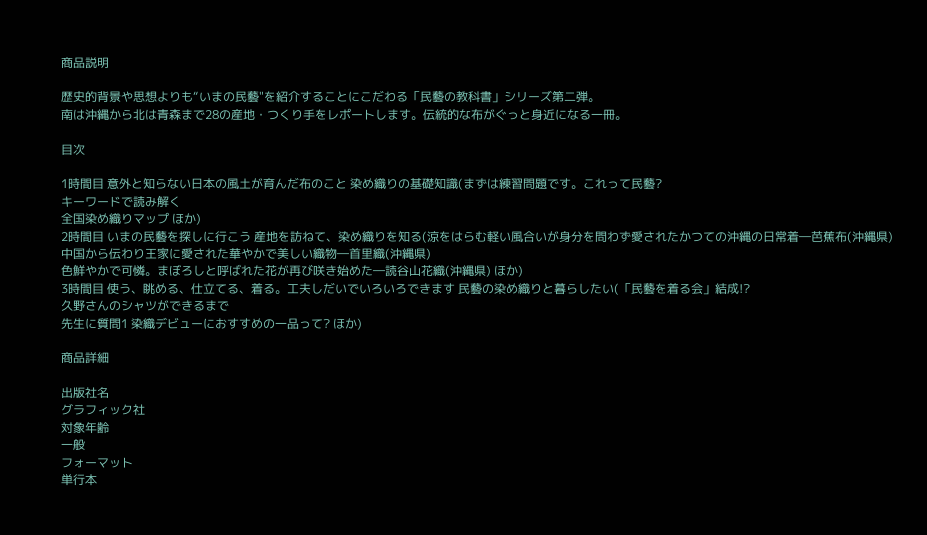商品説明

歴史的背景や思想よりも“いまの民藝"を紹介することにこだわる「民藝の教科書」シリーズ第二弾。
南は沖縄から北は青森まで28の産地・つくり手をレポートします。伝統的な布がぐっと身近になる一冊。

目次

1時間目 意外と知らない日本の風土が育んだ布のこと 染め織りの基礎知識(まずは練習問題です。これって民藝?
キーワードで読み解く
全国染め織りマップ ほか)
2時間目 いまの民藝を探しに行こう 産地を訪ねて、染め織りを知る(涼をはらむ軽い風合いが身分を問わず愛されたかつての沖縄の日常着―芭蕉布(沖縄県)
中国から伝わり王家に愛された華やかで美しい織物―首里織(沖縄県)
色鮮やかで可憐。まぼろしと呼ばれた花が再び咲き始めた―読谷山花織(沖縄県) ほか)
3時間目 使う、眺める、仕立てる、着る。工夫しだいでいろいろできます 民藝の染め織りと暮らしたい(「民藝を着る会」結成!?
久野さんのシャツができるまで
先生に質問1 染織デビューにおすすめの一品って? ほか)

商品詳細

出版社名
グラフィック社
対象年齢
一般
フォーマット
単行本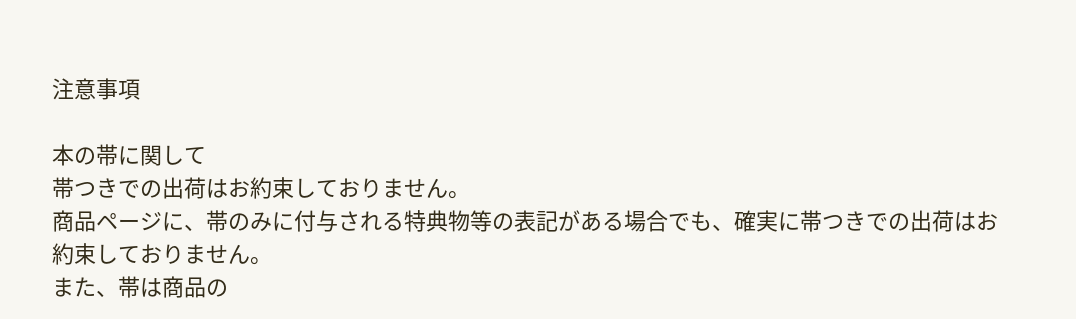注意事項

本の帯に関して
帯つきでの出荷はお約束しておりません。
商品ページに、帯のみに付与される特典物等の表記がある場合でも、確実に帯つきでの出荷はお約束しておりません。
また、帯は商品の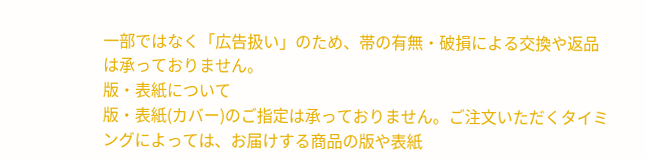一部ではなく「広告扱い」のため、帯の有無・破損による交換や返品は承っておりません。
版・表紙について
版・表紙(カバー)のご指定は承っておりません。ご注文いただくタイミングによっては、お届けする商品の版や表紙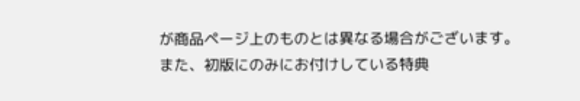が商品ページ上のものとは異なる場合がございます。
また、初版にのみにお付けしている特典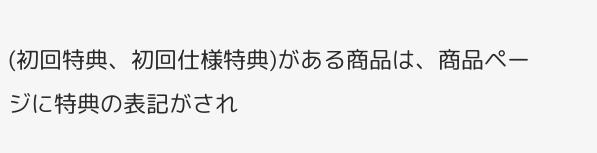(初回特典、初回仕様特典)がある商品は、商品ページに特典の表記がされ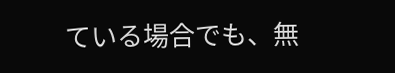ている場合でも、無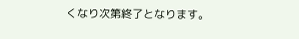くなり次第終了となります。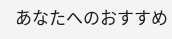あなたへのおすすめ